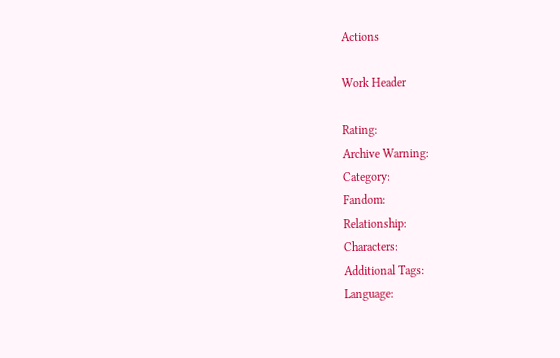Actions

Work Header

Rating:
Archive Warning:
Category:
Fandom:
Relationship:
Characters:
Additional Tags:
Language: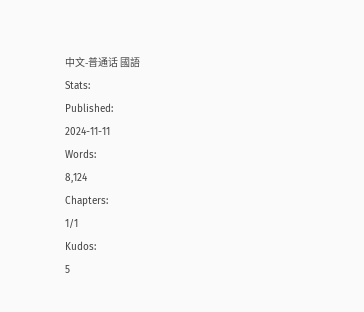中文-普通话 國語
Stats:
Published:
2024-11-11
Words:
8,124
Chapters:
1/1
Kudos:
5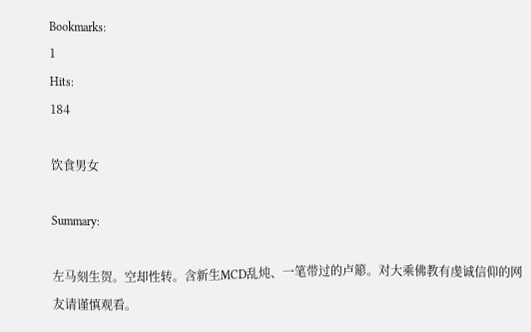Bookmarks:
1
Hits:
184

饮食男女

Summary:

左马刻生贺。空却性转。含新生MCD乱炖、一笔带过的卢簓。对大乘佛教有虔诚信仰的网友请谨慎观看。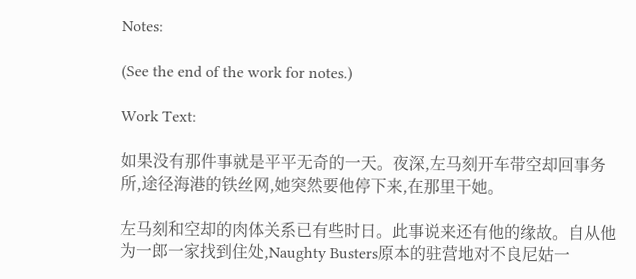Notes:

(See the end of the work for notes.)

Work Text:

如果没有那件事就是平平无奇的一天。夜深,左马刻开车带空却回事务所,途径海港的铁丝网,她突然要他停下来,在那里干她。

左马刻和空却的肉体关系已有些时日。此事说来还有他的缘故。自从他为一郎一家找到住处,Naughty Busters原本的驻营地对不良尼姑一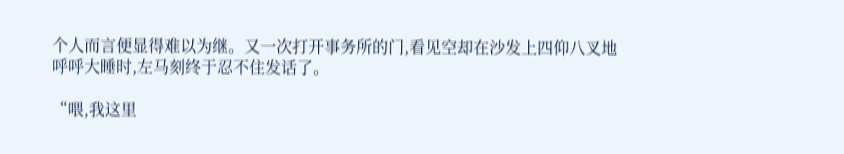个人而言便显得难以为继。又一次打开事务所的门,看见空却在沙发上四仰八叉地呼呼大睡时,左马刻终于忍不住发话了。

“喂,我这里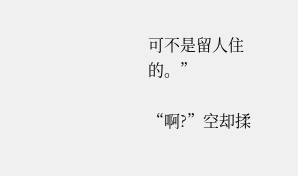可不是留人住的。”

“啊?”空却揉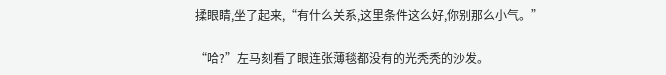揉眼睛,坐了起来,“有什么关系,这里条件这么好,你别那么小气。”

“哈?”左马刻看了眼连张薄毯都没有的光秃秃的沙发。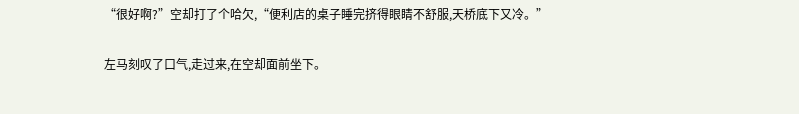“很好啊?”空却打了个哈欠,“便利店的桌子睡完挤得眼睛不舒服,天桥底下又冷。”

左马刻叹了口气,走过来,在空却面前坐下。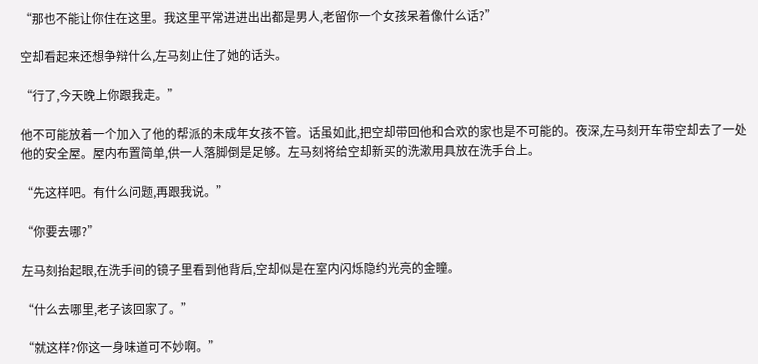“那也不能让你住在这里。我这里平常进进出出都是男人,老留你一个女孩呆着像什么话?”

空却看起来还想争辩什么,左马刻止住了她的话头。

“行了,今天晚上你跟我走。”

他不可能放着一个加入了他的帮派的未成年女孩不管。话虽如此,把空却带回他和合欢的家也是不可能的。夜深,左马刻开车带空却去了一处他的安全屋。屋内布置简单,供一人落脚倒是足够。左马刻将给空却新买的洗漱用具放在洗手台上。

“先这样吧。有什么问题,再跟我说。”

“你要去哪?”

左马刻抬起眼,在洗手间的镜子里看到他背后,空却似是在室内闪烁隐约光亮的金瞳。

“什么去哪里,老子该回家了。”

“就这样?你这一身味道可不妙啊。”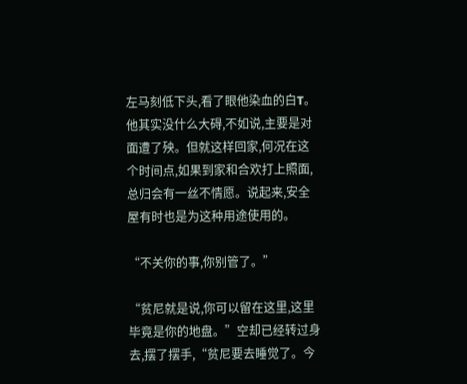左马刻低下头,看了眼他染血的白T。他其实没什么大碍,不如说,主要是对面遭了殃。但就这样回家,何况在这个时间点,如果到家和合欢打上照面,总归会有一丝不情愿。说起来,安全屋有时也是为这种用途使用的。

“不关你的事,你别管了。”

“贫尼就是说,你可以留在这里,这里毕竟是你的地盘。”空却已经转过身去,摆了摆手,“贫尼要去睡觉了。今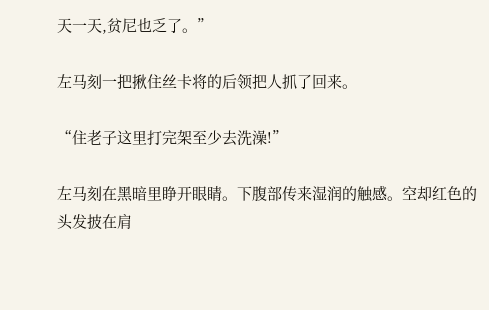天一天,贫尼也乏了。”

左马刻一把揪住丝卡将的后领把人抓了回来。

“住老子这里打完架至少去洗澡!”

左马刻在黑暗里睁开眼睛。下腹部传来湿润的触感。空却红色的头发披在肩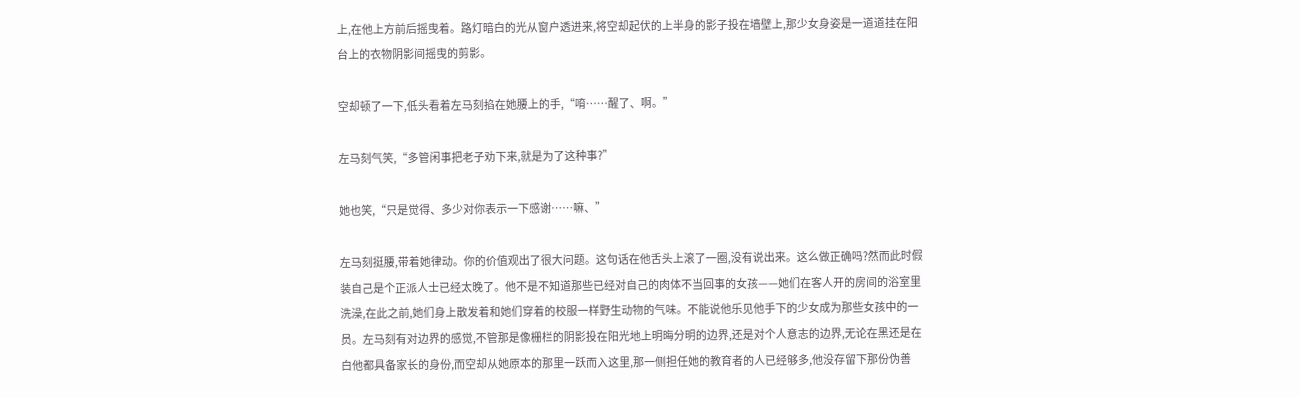上,在他上方前后摇曳着。路灯暗白的光从窗户透进来,将空却起伏的上半身的影子投在墙壁上,那少女身姿是一道道挂在阳台上的衣物阴影间摇曳的剪影。

空却顿了一下,低头看着左马刻掐在她腰上的手,“唷……醒了、啊。”

左马刻气笑,“多管闲事把老子劝下来,就是为了这种事?”

她也笑,“只是觉得、多少对你表示一下感谢……嘛、”

左马刻挺腰,带着她律动。你的价值观出了很大问题。这句话在他舌头上滚了一圈,没有说出来。这么做正确吗?然而此时假装自己是个正派人士已经太晚了。他不是不知道那些已经对自己的肉体不当回事的女孩——她们在客人开的房间的浴室里洗澡,在此之前,她们身上散发着和她们穿着的校服一样野生动物的气味。不能说他乐见他手下的少女成为那些女孩中的一员。左马刻有对边界的感觉,不管那是像栅栏的阴影投在阳光地上明晦分明的边界,还是对个人意志的边界,无论在黑还是在白他都具备家长的身份,而空却从她原本的那里一跃而入这里,那一侧担任她的教育者的人已经够多,他没存留下那份伪善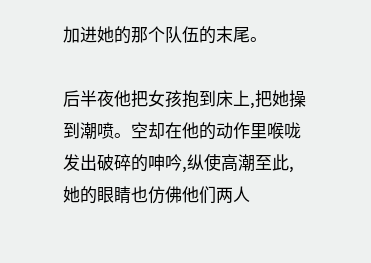加进她的那个队伍的末尾。

后半夜他把女孩抱到床上,把她操到潮喷。空却在他的动作里喉咙发出破碎的呻吟,纵使高潮至此,她的眼睛也仿佛他们两人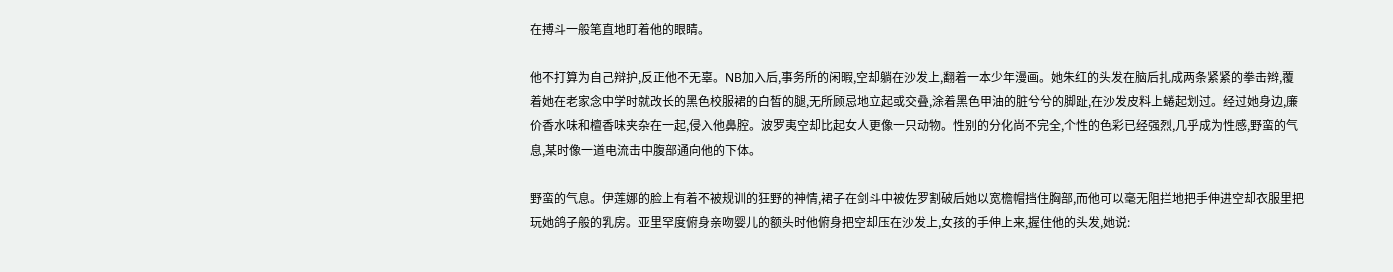在搏斗一般笔直地盯着他的眼睛。

他不打算为自己辩护,反正他不无辜。NB加入后,事务所的闲暇,空却躺在沙发上,翻着一本少年漫画。她朱红的头发在脑后扎成两条紧紧的拳击辫,覆着她在老家念中学时就改长的黑色校服裙的白皙的腿,无所顾忌地立起或交叠,涂着黑色甲油的脏兮兮的脚趾,在沙发皮料上蜷起划过。经过她身边,廉价香水味和檀香味夹杂在一起,侵入他鼻腔。波罗夷空却比起女人更像一只动物。性别的分化尚不完全,个性的色彩已经强烈,几乎成为性感,野蛮的气息,某时像一道电流击中腹部通向他的下体。

野蛮的气息。伊莲娜的脸上有着不被规训的狂野的神情,裙子在剑斗中被佐罗割破后她以宽檐帽挡住胸部,而他可以毫无阻拦地把手伸进空却衣服里把玩她鸽子般的乳房。亚里罕度俯身亲吻婴儿的额头时他俯身把空却压在沙发上,女孩的手伸上来,握住他的头发,她说: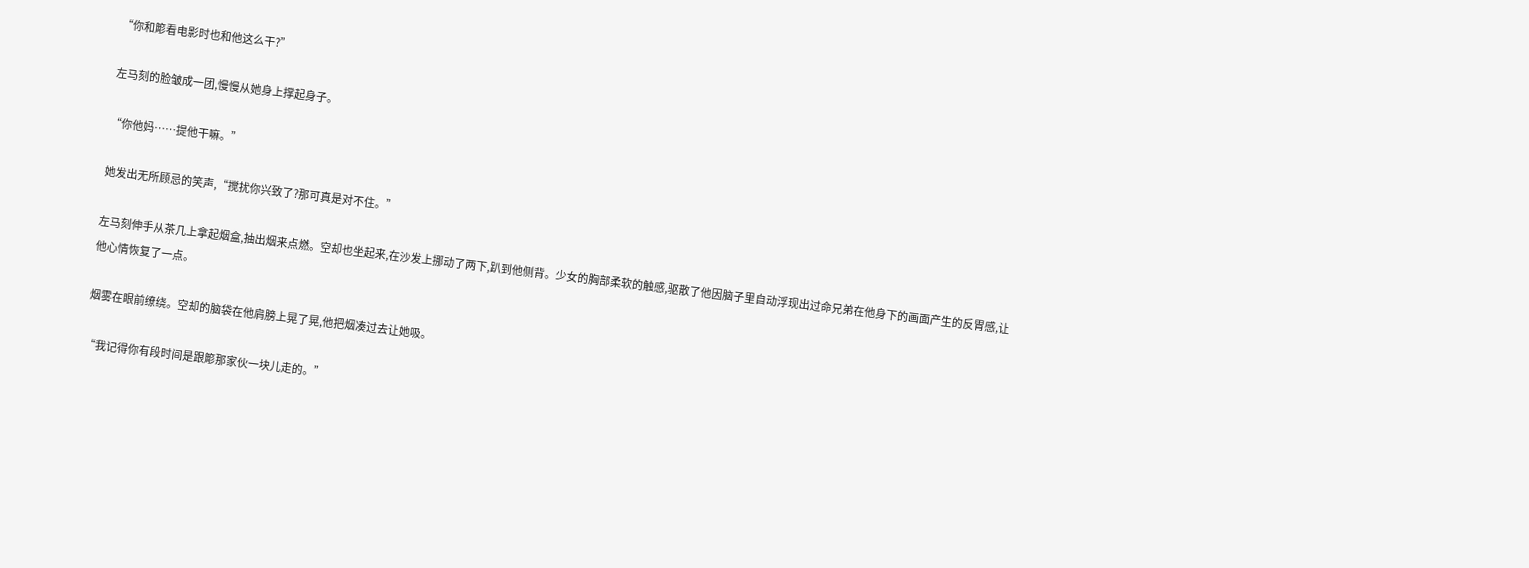“你和簓看电影时也和他这么干?”

左马刻的脸皱成一团,慢慢从她身上撑起身子。

“你他妈……提他干嘛。”

她发出无所顾忌的笑声,“搅扰你兴致了?那可真是对不住。”

左马刻伸手从茶几上拿起烟盒,抽出烟来点燃。空却也坐起来,在沙发上挪动了两下,趴到他侧背。少女的胸部柔软的触感,驱散了他因脑子里自动浮现出过命兄弟在他身下的画面产生的反胃感,让他心情恢复了一点。

烟雾在眼前缭绕。空却的脑袋在他肩膀上晃了晃,他把烟凑过去让她吸。

“我记得你有段时间是跟簓那家伙一块儿走的。”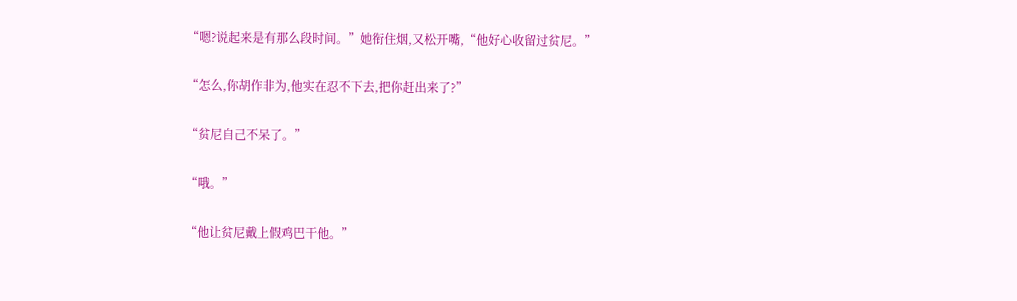“嗯?说起来是有那么段时间。”她衔住烟,又松开嘴,“他好心收留过贫尼。”

“怎么,你胡作非为,他实在忍不下去,把你赶出来了?”

“贫尼自己不呆了。”

“哦。”

“他让贫尼戴上假鸡巴干他。”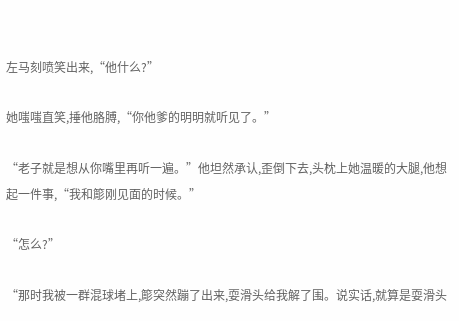左马刻喷笑出来,“他什么?”

她嗤嗤直笑,捶他胳膊,“你他爹的明明就听见了。”

“老子就是想从你嘴里再听一遍。”他坦然承认,歪倒下去,头枕上她温暖的大腿,他想起一件事,“我和簓刚见面的时候。”

“怎么?”

“那时我被一群混球堵上,簓突然蹦了出来,耍滑头给我解了围。说实话,就算是耍滑头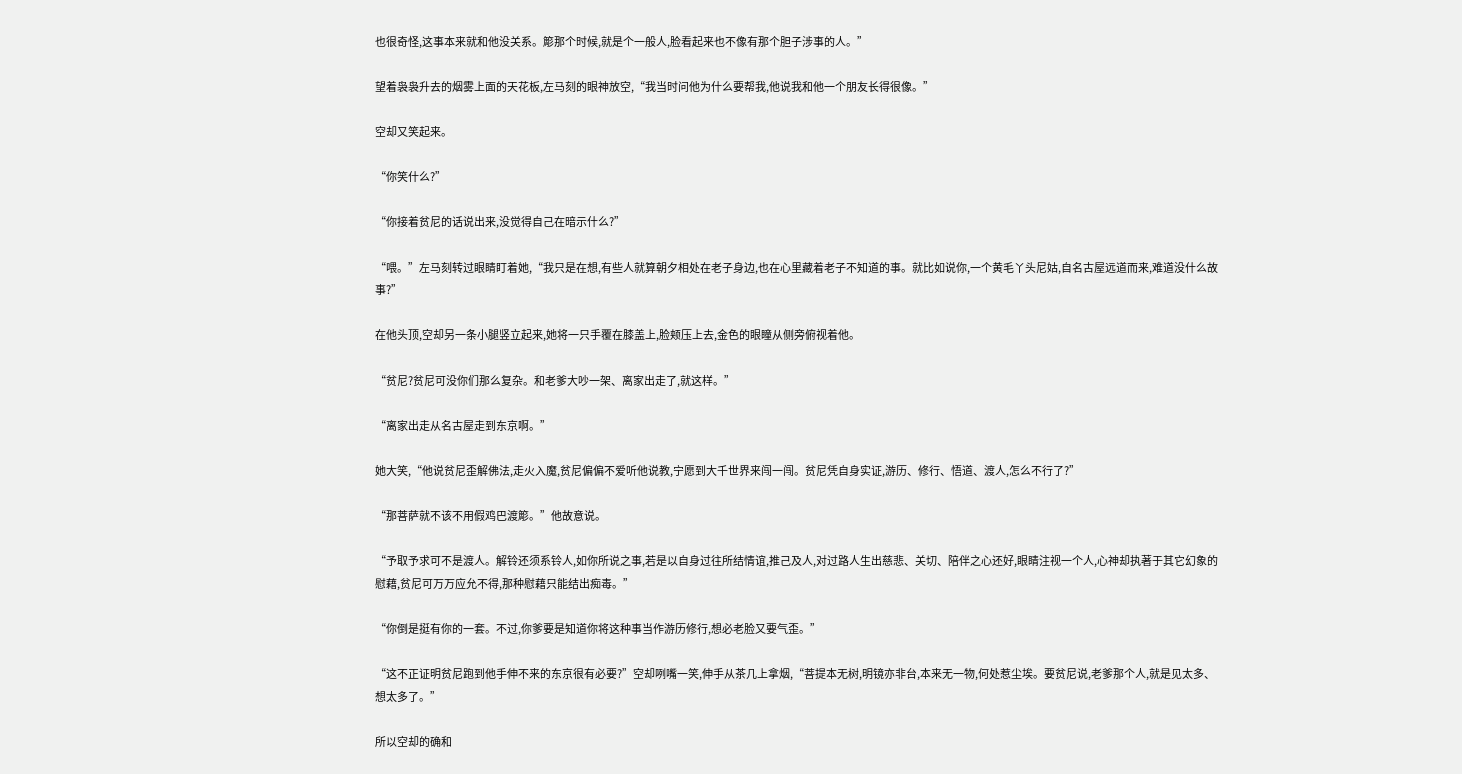也很奇怪,这事本来就和他没关系。簓那个时候,就是个一般人,脸看起来也不像有那个胆子涉事的人。”

望着袅袅升去的烟雾上面的天花板,左马刻的眼神放空,“我当时问他为什么要帮我,他说我和他一个朋友长得很像。”

空却又笑起来。

“你笑什么?”

“你接着贫尼的话说出来,没觉得自己在暗示什么?”

“喂。”左马刻转过眼睛盯着她,“我只是在想,有些人就算朝夕相处在老子身边,也在心里藏着老子不知道的事。就比如说你,一个黄毛丫头尼姑,自名古屋远道而来,难道没什么故事?”

在他头顶,空却另一条小腿竖立起来,她将一只手覆在膝盖上,脸颊压上去,金色的眼瞳从侧旁俯视着他。

“贫尼?贫尼可没你们那么复杂。和老爹大吵一架、离家出走了,就这样。”

“离家出走从名古屋走到东京啊。”

她大笑,“他说贫尼歪解佛法,走火入魔,贫尼偏偏不爱听他说教,宁愿到大千世界来闯一闯。贫尼凭自身实证,游历、修行、悟道、渡人,怎么不行了?”

“那菩萨就不该不用假鸡巴渡簓。”他故意说。

“予取予求可不是渡人。解铃还须系铃人,如你所说之事,若是以自身过往所结情谊,推己及人,对过路人生出慈悲、关切、陪伴之心还好,眼睛注视一个人,心神却执著于其它幻象的慰藉,贫尼可万万应允不得,那种慰藉只能结出痴毒。”

“你倒是挺有你的一套。不过,你爹要是知道你将这种事当作游历修行,想必老脸又要气歪。”

“这不正证明贫尼跑到他手伸不来的东京很有必要?”空却咧嘴一笑,伸手从茶几上拿烟,“菩提本无树,明镜亦非台,本来无一物,何处惹尘埃。要贫尼说,老爹那个人,就是见太多、想太多了。”

所以空却的确和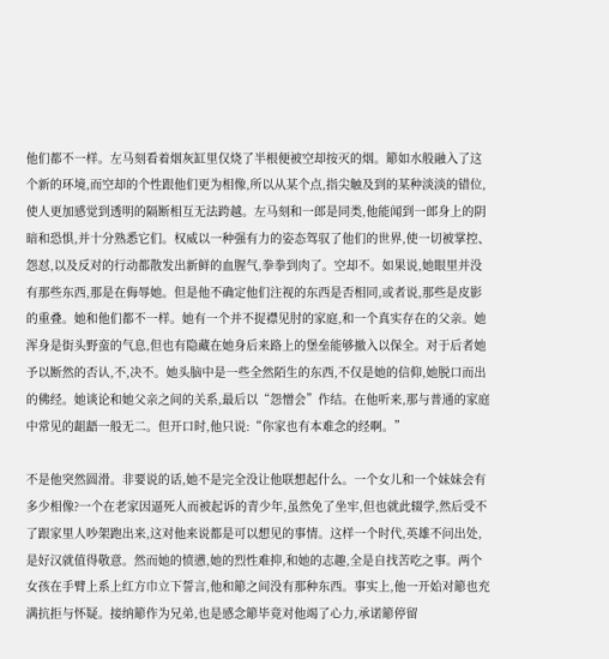他们都不一样。左马刻看着烟灰缸里仅烧了半根便被空却按灭的烟。簓如水般融入了这个新的环境,而空却的个性跟他们更为相像,所以从某个点,指尖触及到的某种淡淡的错位,使人更加感觉到透明的隔断相互无法跨越。左马刻和一郎是同类,他能闻到一郎身上的阴暗和恐惧,并十分熟悉它们。权威以一种强有力的姿态驾驭了他们的世界,使一切被掌控、怨怼,以及反对的行动都散发出新鲜的血腥气,拳拳到肉了。空却不。如果说,她眼里并没有那些东西,那是在侮辱她。但是他不确定他们注视的东西是否相同,或者说,那些是皮影的重叠。她和他们都不一样。她有一个并不捉襟见肘的家庭,和一个真实存在的父亲。她浑身是街头野蛮的气息,但也有隐藏在她身后来路上的堡垒能够撤入以保全。对于后者她予以断然的否认,不,决不。她头脑中是一些全然陌生的东西,不仅是她的信仰,她脱口而出的佛经。她谈论和她父亲之间的关系,最后以“怨憎会”作结。在他听来,那与普通的家庭中常见的龃龉一般无二。但开口时,他只说:“你家也有本难念的经啊。”

不是他突然圆滑。非要说的话,她不是完全没让他联想起什么。一个女儿和一个妹妹会有多少相像?一个在老家因逼死人而被起诉的青少年,虽然免了坐牢,但也就此辍学,然后受不了跟家里人吵架跑出来,这对他来说都是可以想见的事情。这样一个时代,英雄不问出处,是好汉就值得敬意。然而她的愤懑,她的烈性难抑,和她的志趣,全是自找苦吃之事。两个女孩在手臂上系上红方巾立下誓言,他和簓之间没有那种东西。事实上,他一开始对簓也充满抗拒与怀疑。接纳簓作为兄弟,也是感念簓毕竟对他竭了心力,承诺簓停留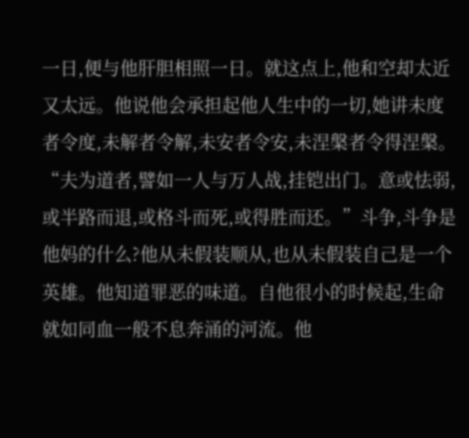一日,便与他肝胆相照一日。就这点上,他和空却太近又太远。他说他会承担起他人生中的一切,她讲未度者令度,未解者令解,未安者令安,未涅槃者令得涅槃。“夫为道者,譬如一人与万人战,挂铠出门。意或怯弱,或半路而退,或格斗而死,或得胜而还。”斗争,斗争是他妈的什么?他从未假装顺从,也从未假装自己是一个英雄。他知道罪恶的味道。自他很小的时候起,生命就如同血一般不息奔涌的河流。他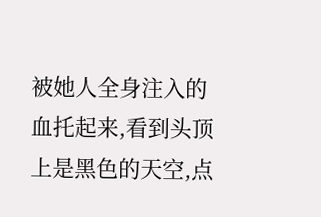被她人全身注入的血托起来,看到头顶上是黑色的天空,点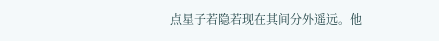点星子若隐若现在其间分外遥远。他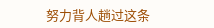努力背人趟过这条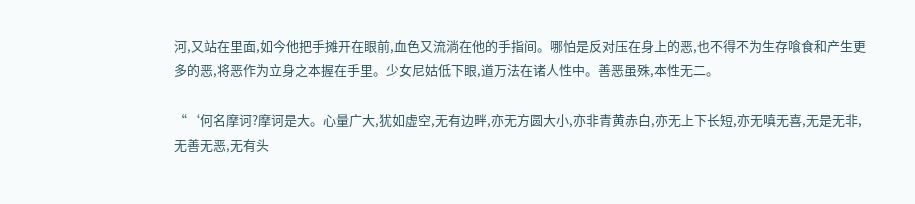河,又站在里面,如今他把手摊开在眼前,血色又流淌在他的手指间。哪怕是反对压在身上的恶,也不得不为生存喰食和产生更多的恶,将恶作为立身之本握在手里。少女尼姑低下眼,道万法在诸人性中。善恶虽殊,本性无二。

“‘何名摩诃?摩诃是大。心量广大,犹如虚空,无有边畔,亦无方圆大小,亦非青黄赤白,亦无上下长短,亦无嗔无喜,无是无非,无善无恶,无有头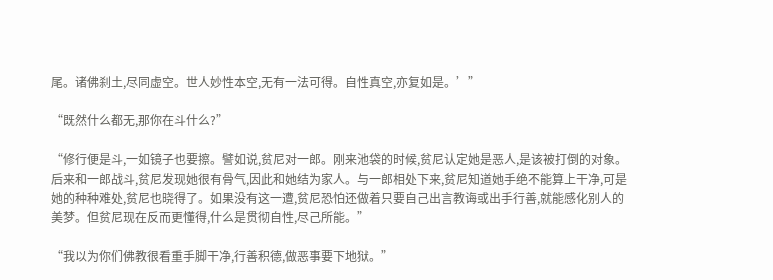尾。诸佛刹土,尽同虚空。世人妙性本空,无有一法可得。自性真空,亦复如是。’”

“既然什么都无,那你在斗什么?”

“修行便是斗,一如镜子也要擦。譬如说,贫尼对一郎。刚来池袋的时候,贫尼认定她是恶人,是该被打倒的对象。后来和一郎战斗,贫尼发现她很有骨气,因此和她结为家人。与一郎相处下来,贫尼知道她手绝不能算上干净,可是她的种种难处,贫尼也晓得了。如果没有这一遭,贫尼恐怕还做着只要自己出言教诲或出手行善,就能感化别人的美梦。但贫尼现在反而更懂得,什么是贯彻自性,尽己所能。”

“我以为你们佛教很看重手脚干净,行善积德,做恶事要下地狱。”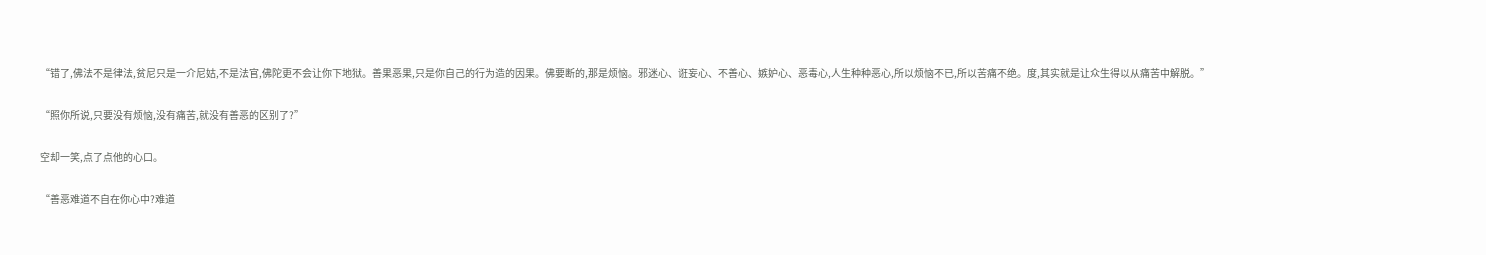“错了,佛法不是律法,贫尼只是一介尼姑,不是法官,佛陀更不会让你下地狱。善果恶果,只是你自己的行为造的因果。佛要断的,那是烦恼。邪迷心、诳妄心、不善心、嫉妒心、恶毒心,人生种种恶心,所以烦恼不已,所以苦痛不绝。度,其实就是让众生得以从痛苦中解脱。”

“照你所说,只要没有烦恼,没有痛苦,就没有善恶的区别了?”

空却一笑,点了点他的心口。

“善恶难道不自在你心中?难道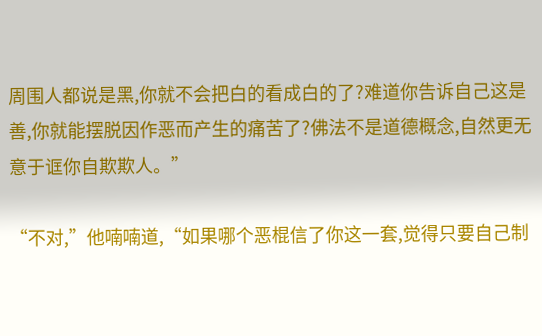周围人都说是黑,你就不会把白的看成白的了?难道你告诉自己这是善,你就能摆脱因作恶而产生的痛苦了?佛法不是道德概念,自然更无意于诓你自欺欺人。”

“不对,”他喃喃道,“如果哪个恶棍信了你这一套,觉得只要自己制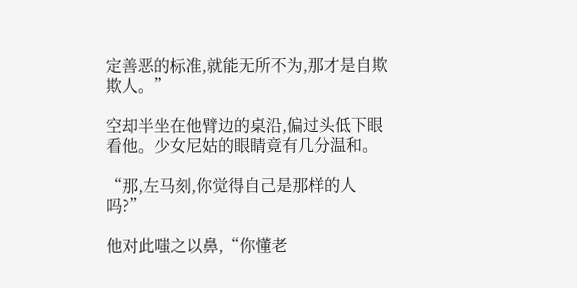定善恶的标准,就能无所不为,那才是自欺欺人。”

空却半坐在他臂边的桌沿,偏过头低下眼看他。少女尼姑的眼睛竟有几分温和。

“那,左马刻,你觉得自己是那样的人吗?”

他对此嗤之以鼻,“你懂老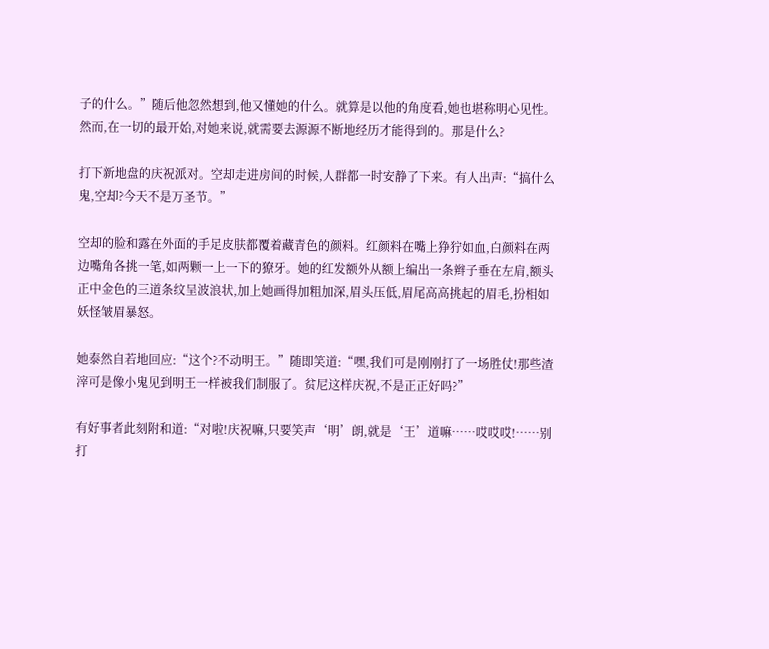子的什么。”随后他忽然想到,他又懂她的什么。就算是以他的角度看,她也堪称明心见性。然而,在一切的最开始,对她来说,就需要去源源不断地经历才能得到的。那是什么?

打下新地盘的庆祝派对。空却走进房间的时候,人群都一时安静了下来。有人出声:“搞什么鬼,空却?今天不是万圣节。”

空却的脸和露在外面的手足皮肤都覆着藏青色的颜料。红颜料在嘴上狰狞如血,白颜料在两边嘴角各挑一笔,如两颗一上一下的獠牙。她的红发额外从额上编出一条辫子垂在左肩,额头正中金色的三道条纹呈波浪状,加上她画得加粗加深,眉头压低,眉尾高高挑起的眉毛,扮相如妖怪皱眉暴怒。

她泰然自若地回应:“这个?不动明王。”随即笑道:“嘿,我们可是刚刚打了一场胜仗!那些渣滓可是像小鬼见到明王一样被我们制服了。贫尼这样庆祝,不是正正好吗?”

有好事者此刻附和道:“对啦!庆祝嘛,只要笑声‘明’朗,就是‘王’道嘛……哎哎哎!……别打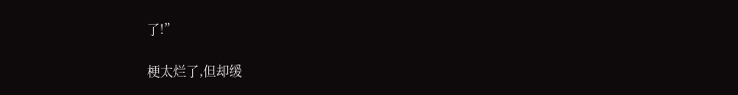了!”

梗太烂了,但却缓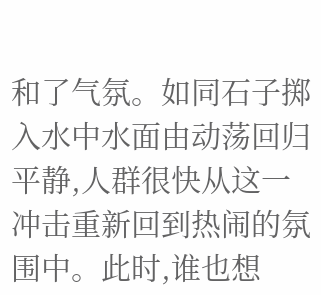和了气氛。如同石子掷入水中水面由动荡回归平静,人群很快从这一冲击重新回到热闹的氛围中。此时,谁也想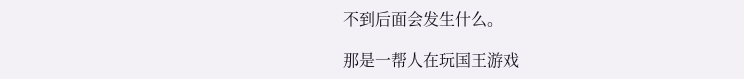不到后面会发生什么。

那是一帮人在玩国王游戏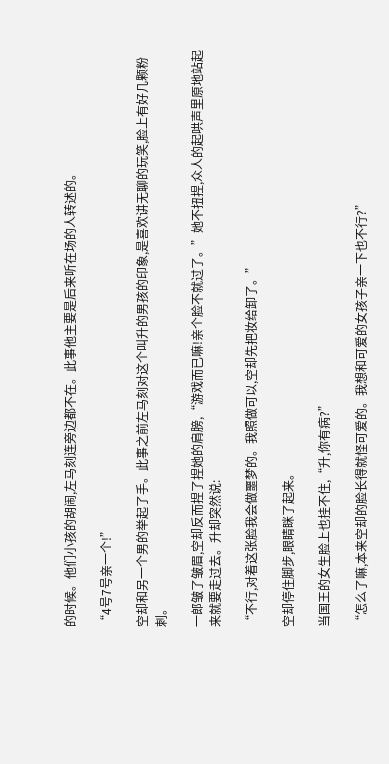的时候。他们小孩的胡闹,左马刻连旁边都不在。此事他主要是后来听在场的人转述的。

“4号7号亲一个!”

空却和另一个男的举起了手。此事之前左马刻对这个叫升的男孩的印象,是喜欢讲无聊的玩笑,脸上有好几颗粉刺。

一郎皱了皱眉,空却反而捏了捏她的肩膀,“游戏而已嘛!亲个脸不就过了。”她不扭捏,众人的起哄声里原地站起来就要走过去。升却突然说:

“不行,对着这张脸我会做噩梦的。我照做可以,空却先把妆给卸了。”

空却停住脚步,眼睛眯了起来。

当国王的女生脸上也挂不住,“升,你有病?”

“怎么了嘛,本来空却的脸长得就怪可爱的。我想和可爱的女孩子亲一下也不行?”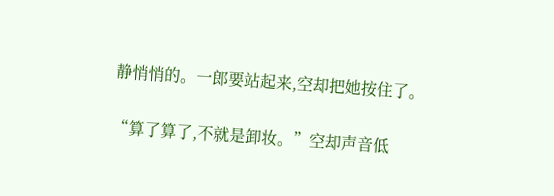静悄悄的。一郎要站起来,空却把她按住了。

“算了算了,不就是卸妆。”空却声音低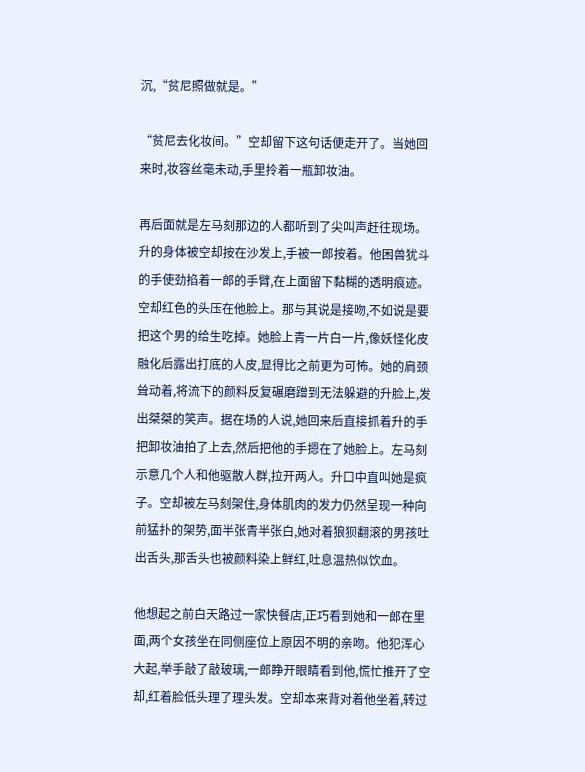沉,“贫尼照做就是。”

“贫尼去化妆间。”空却留下这句话便走开了。当她回来时,妆容丝毫未动,手里拎着一瓶卸妆油。

再后面就是左马刻那边的人都听到了尖叫声赶往现场。升的身体被空却按在沙发上,手被一郎按着。他困兽犹斗的手使劲掐着一郎的手臂,在上面留下黏糊的透明痕迹。空却红色的头压在他脸上。那与其说是接吻,不如说是要把这个男的给生吃掉。她脸上青一片白一片,像妖怪化皮融化后露出打底的人皮,显得比之前更为可怖。她的肩颈耸动着,将流下的颜料反复碾磨蹭到无法躲避的升脸上,发出桀桀的笑声。据在场的人说,她回来后直接抓着升的手把卸妆油拍了上去,然后把他的手摁在了她脸上。左马刻示意几个人和他驱散人群,拉开两人。升口中直叫她是疯子。空却被左马刻架住,身体肌肉的发力仍然呈现一种向前猛扑的架势,面半张青半张白,她对着狼狈翻滚的男孩吐出舌头,那舌头也被颜料染上鲜红,吐息温热似饮血。

他想起之前白天路过一家快餐店,正巧看到她和一郎在里面,两个女孩坐在同侧座位上原因不明的亲吻。他犯浑心大起,举手敲了敲玻璃,一郎睁开眼睛看到他,慌忙推开了空却,红着脸低头理了理头发。空却本来背对着他坐着,转过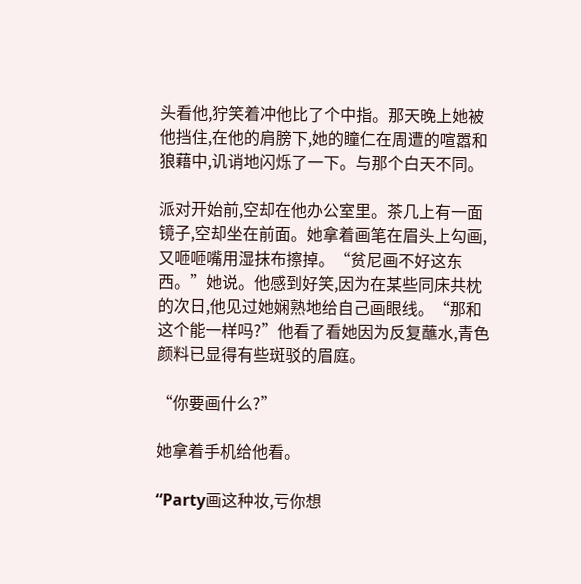头看他,狞笑着冲他比了个中指。那天晚上她被他挡住,在他的肩膀下,她的瞳仁在周遭的喧嚣和狼藉中,讥诮地闪烁了一下。与那个白天不同。

派对开始前,空却在他办公室里。茶几上有一面镜子,空却坐在前面。她拿着画笔在眉头上勾画,又咂咂嘴用湿抹布擦掉。“贫尼画不好这东西。”她说。他感到好笑,因为在某些同床共枕的次日,他见过她娴熟地给自己画眼线。“那和这个能一样吗?”他看了看她因为反复蘸水,青色颜料已显得有些斑驳的眉庭。

“你要画什么?”

她拿着手机给他看。

“Party画这种妆,亏你想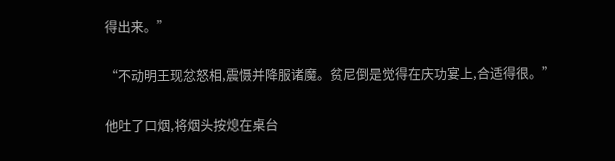得出来。”

“不动明王现忿怒相,震慑并降服诸魔。贫尼倒是觉得在庆功宴上,合适得很。”

他吐了口烟,将烟头按熄在桌台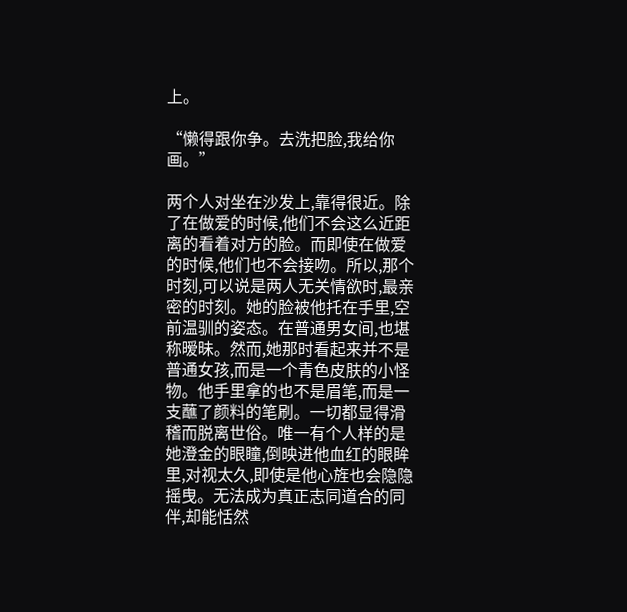上。

“懒得跟你争。去洗把脸,我给你画。”

两个人对坐在沙发上,靠得很近。除了在做爱的时候,他们不会这么近距离的看着对方的脸。而即使在做爱的时候,他们也不会接吻。所以,那个时刻,可以说是两人无关情欲时,最亲密的时刻。她的脸被他托在手里,空前温驯的姿态。在普通男女间,也堪称暧昧。然而,她那时看起来并不是普通女孩,而是一个青色皮肤的小怪物。他手里拿的也不是眉笔,而是一支蘸了颜料的笔刷。一切都显得滑稽而脱离世俗。唯一有个人样的是她澄金的眼瞳,倒映进他血红的眼眸里,对视太久,即使是他心旌也会隐隐摇曳。无法成为真正志同道合的同伴,却能恬然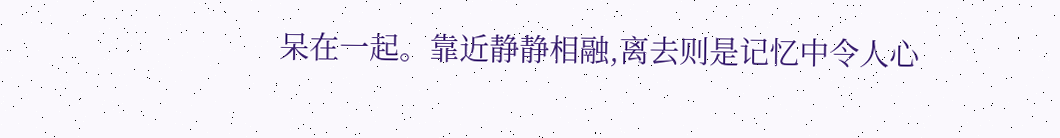呆在一起。靠近静静相融,离去则是记忆中令人心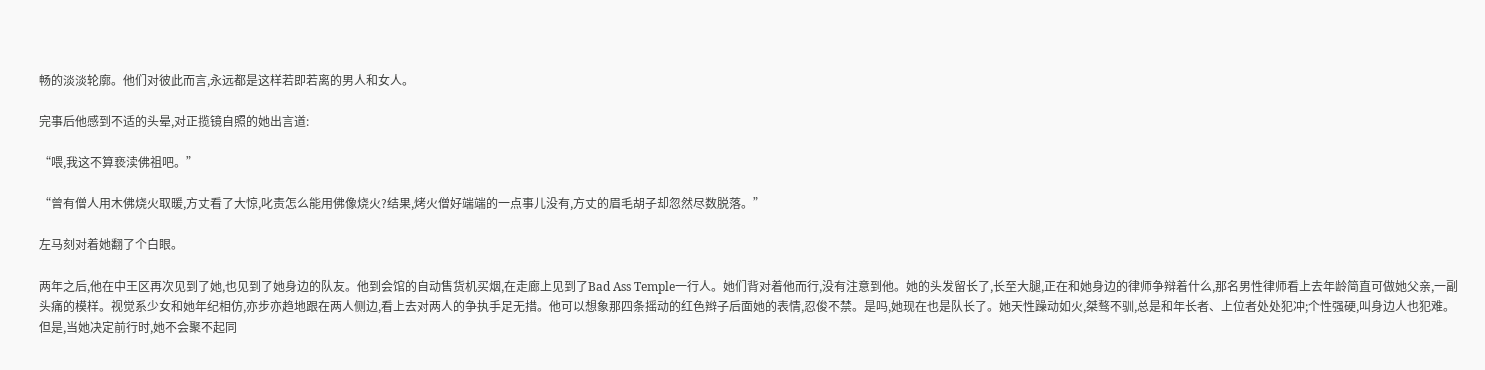畅的淡淡轮廓。他们对彼此而言,永远都是这样若即若离的男人和女人。

完事后他感到不适的头晕,对正揽镜自照的她出言道:

“喂,我这不算亵渎佛祖吧。”

“曾有僧人用木佛烧火取暖,方丈看了大惊,叱责怎么能用佛像烧火?结果,烤火僧好端端的一点事儿没有,方丈的眉毛胡子却忽然尽数脱落。”

左马刻对着她翻了个白眼。

两年之后,他在中王区再次见到了她,也见到了她身边的队友。他到会馆的自动售货机买烟,在走廊上见到了Bad Ass Temple一行人。她们背对着他而行,没有注意到他。她的头发留长了,长至大腿,正在和她身边的律师争辩着什么,那名男性律师看上去年龄简直可做她父亲,一副头痛的模样。视觉系少女和她年纪相仿,亦步亦趋地跟在两人侧边,看上去对两人的争执手足无措。他可以想象那四条摇动的红色辫子后面她的表情,忍俊不禁。是吗,她现在也是队长了。她天性躁动如火,桀骜不驯,总是和年长者、上位者处处犯冲;个性强硬,叫身边人也犯难。但是,当她决定前行时,她不会聚不起同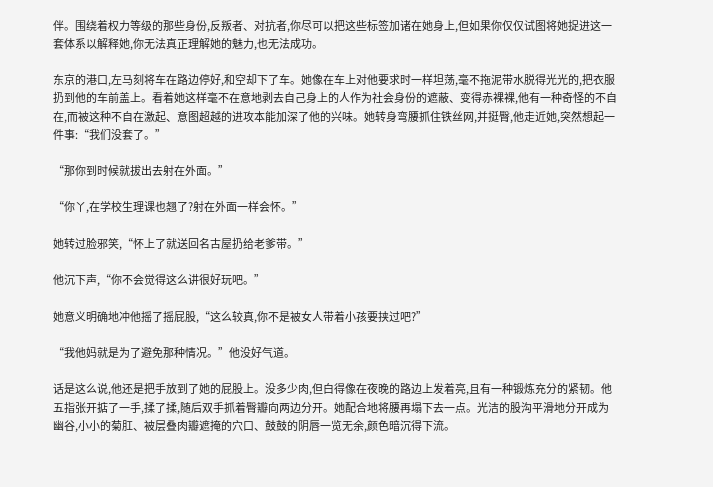伴。围绕着权力等级的那些身份,反叛者、对抗者,你尽可以把这些标签加诸在她身上,但如果你仅仅试图将她捉进这一套体系以解释她,你无法真正理解她的魅力,也无法成功。

东京的港口,左马刻将车在路边停好,和空却下了车。她像在车上对他要求时一样坦荡,毫不拖泥带水脱得光光的,把衣服扔到他的车前盖上。看着她这样毫不在意地剥去自己身上的人作为社会身份的遮蔽、变得赤裸裸,他有一种奇怪的不自在,而被这种不自在激起、意图超越的进攻本能加深了他的兴味。她转身弯腰抓住铁丝网,并挺臀,他走近她,突然想起一件事:“我们没套了。”

“那你到时候就拔出去射在外面。”

“你丫,在学校生理课也翘了?射在外面一样会怀。”

她转过脸邪笑,“怀上了就送回名古屋扔给老爹带。”

他沉下声,“你不会觉得这么讲很好玩吧。”

她意义明确地冲他摇了摇屁股,“这么较真,你不是被女人带着小孩要挟过吧?”

“我他妈就是为了避免那种情况。”他没好气道。

话是这么说,他还是把手放到了她的屁股上。没多少肉,但白得像在夜晚的路边上发着亮,且有一种锻炼充分的紧韧。他五指张开掂了一手,揉了揉,随后双手抓着臀瓣向两边分开。她配合地将腰再塌下去一点。光洁的股沟平滑地分开成为幽谷,小小的菊肛、被层叠肉瓣遮掩的穴口、鼓鼓的阴唇一览无余,颜色暗沉得下流。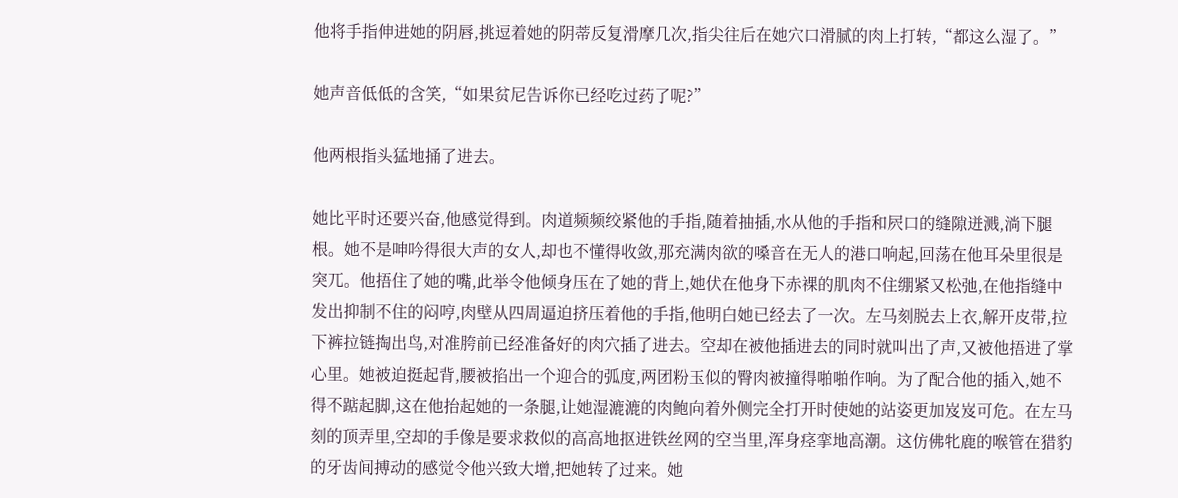他将手指伸进她的阴唇,挑逗着她的阴蒂反复滑摩几次,指尖往后在她穴口滑腻的肉上打转,“都这么湿了。”

她声音低低的含笑,“如果贫尼告诉你已经吃过药了呢?”

他两根指头猛地捅了进去。

她比平时还要兴奋,他感觉得到。肉道频频绞紧他的手指,随着抽插,水从他的手指和屄口的缝隙迸溅,淌下腿根。她不是呻吟得很大声的女人,却也不懂得收敛,那充满肉欲的嗓音在无人的港口响起,回荡在他耳朵里很是突兀。他捂住了她的嘴,此举令他倾身压在了她的背上,她伏在他身下赤裸的肌肉不住绷紧又松弛,在他指缝中发出抑制不住的闷哼,肉壁从四周逼迫挤压着他的手指,他明白她已经去了一次。左马刻脱去上衣,解开皮带,拉下裤拉链掏出鸟,对准胯前已经准备好的肉穴插了进去。空却在被他插进去的同时就叫出了声,又被他捂进了掌心里。她被迫挺起背,腰被掐出一个迎合的弧度,两团粉玉似的臀肉被撞得啪啪作响。为了配合他的插入,她不得不踮起脚,这在他抬起她的一条腿,让她湿漉漉的肉鲍向着外侧完全打开时使她的站姿更加岌岌可危。在左马刻的顶弄里,空却的手像是要求救似的高高地抠进铁丝网的空当里,浑身痉挛地高潮。这仿佛牝鹿的喉管在猎豹的牙齿间搏动的感觉令他兴致大增,把她转了过来。她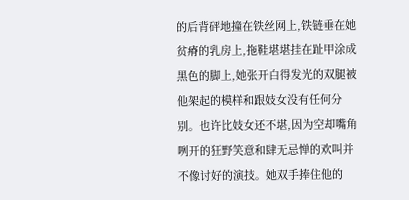的后背砰地撞在铁丝网上,铁链垂在她贫瘠的乳房上,拖鞋堪堪挂在趾甲涂成黑色的脚上,她张开白得发光的双腿被他架起的模样和跟妓女没有任何分别。也许比妓女还不堪,因为空却嘴角咧开的狂野笑意和肆无忌惮的欢叫并不像讨好的演技。她双手捧住他的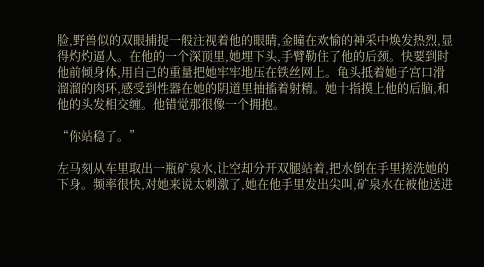脸,野兽似的双眼捕捉一般注视着他的眼睛,金瞳在欢愉的神采中焕发热烈,显得灼灼逼人。在他的一个深顶里,她埋下头,手臂勒住了他的后颈。快要到时他前倾身体,用自己的重量把她牢牢地压在铁丝网上。龟头抵着她子宫口滑溜溜的肉环,感受到性器在她的阴道里抽搐着射精。她十指摸上他的后脑,和他的头发相交缠。他错觉那很像一个拥抱。

“你站稳了。”

左马刻从车里取出一瓶矿泉水,让空却分开双腿站着,把水倒在手里搓洗她的下身。频率很快,对她来说太刺激了,她在他手里发出尖叫,矿泉水在被他送进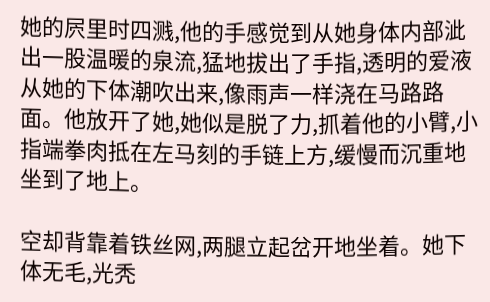她的屄里时四溅,他的手感觉到从她身体内部泚出一股温暖的泉流,猛地拔出了手指,透明的爱液从她的下体潮吹出来,像雨声一样浇在马路路面。他放开了她,她似是脱了力,抓着他的小臂,小指端拳肉抵在左马刻的手链上方,缓慢而沉重地坐到了地上。

空却背靠着铁丝网,两腿立起岔开地坐着。她下体无毛,光秃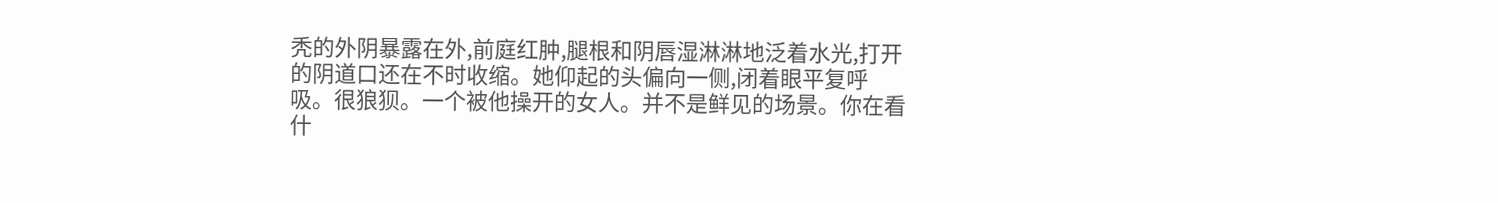秃的外阴暴露在外,前庭红肿,腿根和阴唇湿淋淋地泛着水光,打开的阴道口还在不时收缩。她仰起的头偏向一侧,闭着眼平复呼吸。很狼狈。一个被他操开的女人。并不是鲜见的场景。你在看什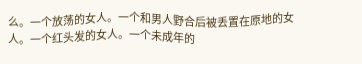么。一个放荡的女人。一个和男人野合后被丢置在原地的女人。一个红头发的女人。一个未成年的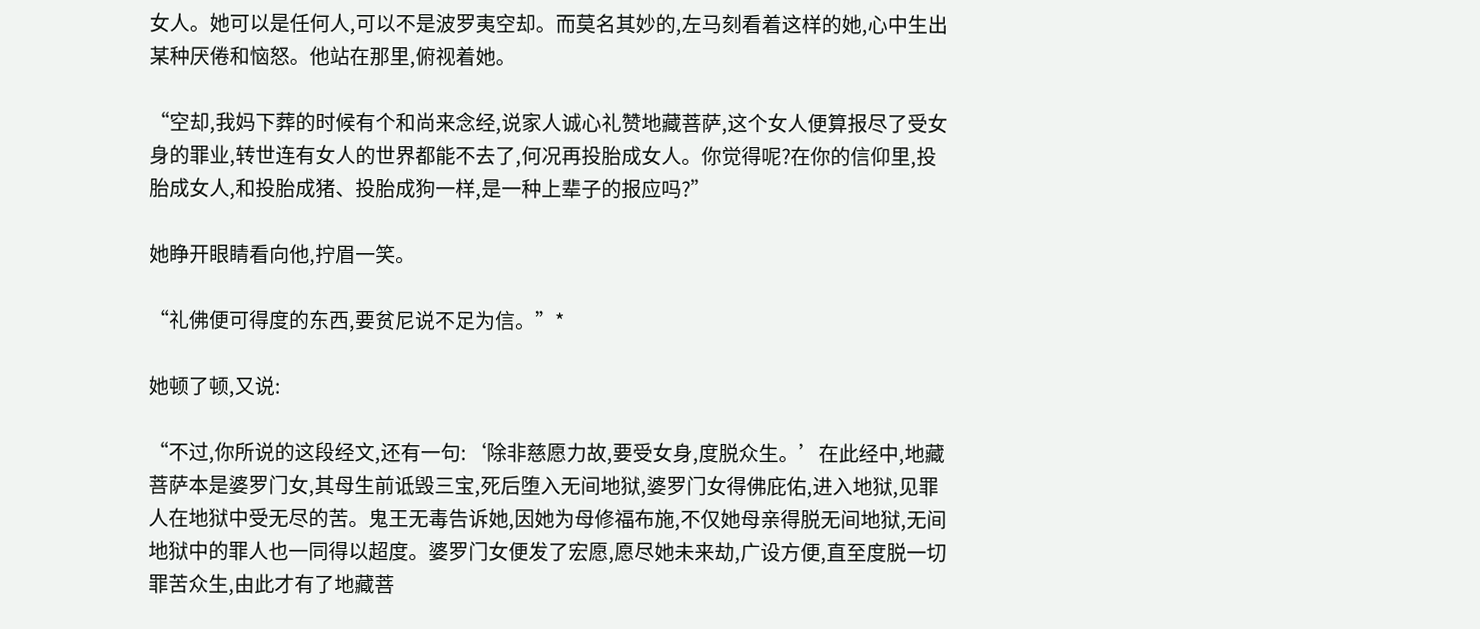女人。她可以是任何人,可以不是波罗夷空却。而莫名其妙的,左马刻看着这样的她,心中生出某种厌倦和恼怒。他站在那里,俯视着她。

“空却,我妈下葬的时候有个和尚来念经,说家人诚心礼赞地藏菩萨,这个女人便算报尽了受女身的罪业,转世连有女人的世界都能不去了,何况再投胎成女人。你觉得呢?在你的信仰里,投胎成女人,和投胎成猪、投胎成狗一样,是一种上辈子的报应吗?”

她睁开眼睛看向他,拧眉一笑。

“礼佛便可得度的东西,要贫尼说不足为信。”*

她顿了顿,又说:

“不过,你所说的这段经文,还有一句:‘除非慈愿力故,要受女身,度脱众生。’在此经中,地藏菩萨本是婆罗门女,其母生前诋毁三宝,死后堕入无间地狱,婆罗门女得佛庇佑,进入地狱,见罪人在地狱中受无尽的苦。鬼王无毒告诉她,因她为母修福布施,不仅她母亲得脱无间地狱,无间地狱中的罪人也一同得以超度。婆罗门女便发了宏愿,愿尽她未来劫,广设方便,直至度脱一切罪苦众生,由此才有了地藏菩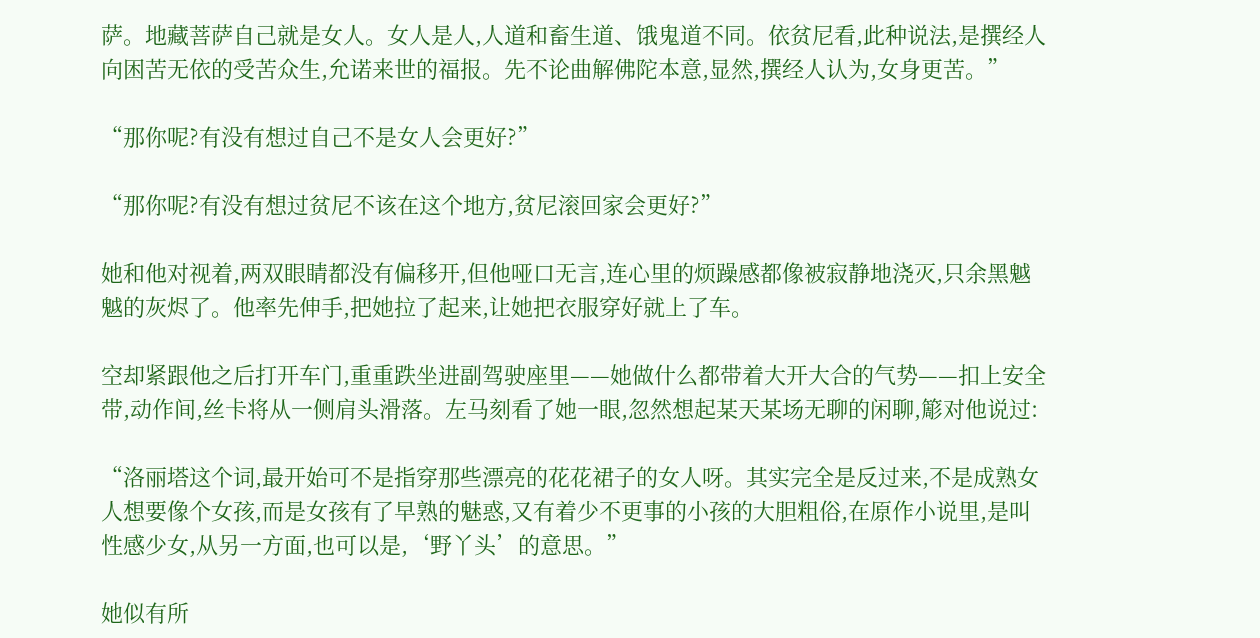萨。地藏菩萨自己就是女人。女人是人,人道和畜生道、饿鬼道不同。依贫尼看,此种说法,是撰经人向困苦无依的受苦众生,允诺来世的福报。先不论曲解佛陀本意,显然,撰经人认为,女身更苦。”

“那你呢?有没有想过自己不是女人会更好?”

“那你呢?有没有想过贫尼不该在这个地方,贫尼滚回家会更好?”

她和他对视着,两双眼睛都没有偏移开,但他哑口无言,连心里的烦躁感都像被寂静地浇灭,只余黑魆魆的灰烬了。他率先伸手,把她拉了起来,让她把衣服穿好就上了车。

空却紧跟他之后打开车门,重重跌坐进副驾驶座里——她做什么都带着大开大合的气势——扣上安全带,动作间,丝卡将从一侧肩头滑落。左马刻看了她一眼,忽然想起某天某场无聊的闲聊,簓对他说过:

“洛丽塔这个词,最开始可不是指穿那些漂亮的花花裙子的女人呀。其实完全是反过来,不是成熟女人想要像个女孩,而是女孩有了早熟的魅惑,又有着少不更事的小孩的大胆粗俗,在原作小说里,是叫性感少女,从另一方面,也可以是,‘野丫头’的意思。”

她似有所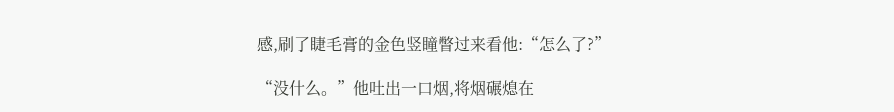感,刷了睫毛膏的金色竖瞳瞥过来看他:“怎么了?”

“没什么。”他吐出一口烟,将烟碾熄在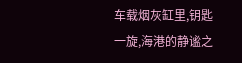车载烟灰缸里,钥匙一旋,海港的静谧之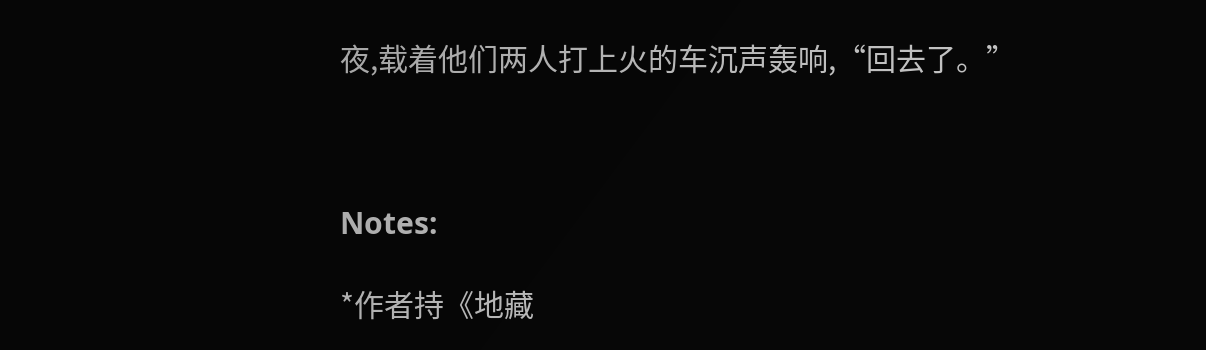夜,载着他们两人打上火的车沉声轰响,“回去了。”



Notes:

*作者持《地藏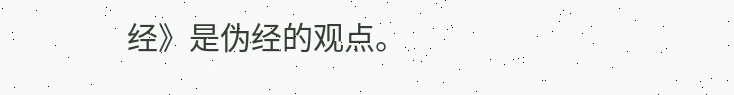经》是伪经的观点。